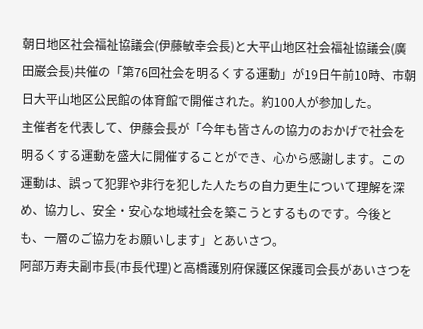朝日地区社会福祉協議会(伊藤敏幸会長)と大平山地区社会福祉協議会(廣田巌会長)共催の「第76回社会を明るくする運動」が19日午前10時、市朝日大平山地区公民館の体育館で開催された。約100人が参加した。
主催者を代表して、伊藤会長が「今年も皆さんの協力のおかげで社会を明るくする運動を盛大に開催することができ、心から感謝します。この運動は、誤って犯罪や非行を犯した人たちの自力更生について理解を深め、協力し、安全・安心な地域社会を築こうとするものです。今後とも、一層のご協力をお願いします」とあいさつ。
阿部万寿夫副市長(市長代理)と高橋護別府保護区保護司会長があいさつを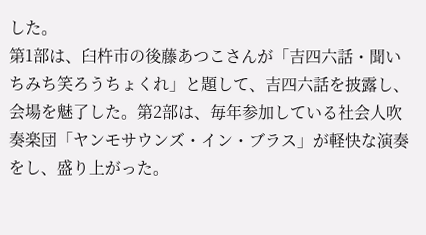した。
第1部は、臼杵市の後藤あつこさんが「吉四六話・聞いちみち笑ろうちょくれ」と題して、吉四六話を披露し、会場を魅了した。第2部は、毎年参加している社会人吹奏楽団「ヤンモサウンズ・イン・ブラス」が軽快な演奏をし、盛り上がった。